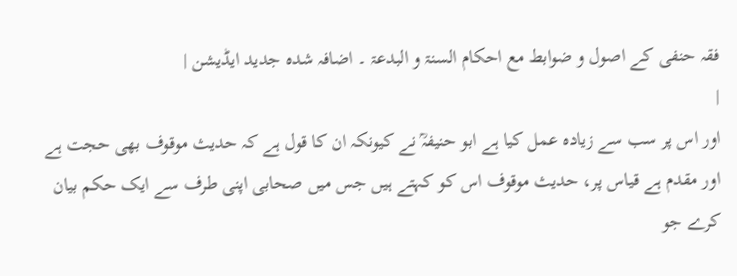فقہ حنفی کے اصول و ضوابط مع احکام السنۃ و البدعۃ ۔ اضافہ شدہ جدید ایڈیشن |
|
اور اس پر سب سے زیادہ عمل کیا ہے ابو حنیفہؒ نے کیونکہ ان کا قول ہے کہ حدیث موقوف بھی حجت ہے اور مقدم ہے قیاس پر، حدیث موقوف اس کو کہتے ہیں جس میں صحابی اپنی طرف سے ایک حکم بیان کرے جو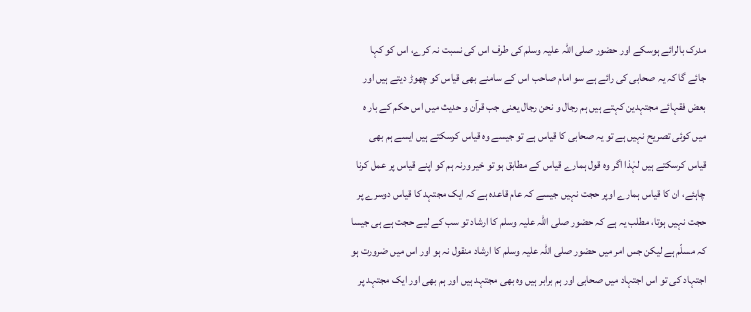مدرک بالرائے ہوسکے اور حضور صلی اللہ علیہ وسلم کی طرف اس کی نسبت نہ کرے، اس کو کہا جائے گا کہ یہ صحابی کی رائے ہے سو امام صاحب اس کے سامنے بھی قیاس کو چھوڑ دیتے ہیں اور بعض فقہائے مجتہدین کہتے ہیں ہم رجال و نحن رجال یعنی جب قرآن و حدیث میں اس حکم کے بار ہ میں کوئی تصریح نہیں ہے تو یہ صحابی کا قیاس ہے تو جیسے وہ قیاس کرسکتے ہیں ایسے ہم بھی قیاس کرسکتے ہیں لہٰذا اگر وہ قول ہمارے قیاس کے مطابق ہو تو خیر ورنہ ہم کو اپنے قیاس پر عمل کرنا چاہئے، ان کا قیاس ہمارے اوپر حجت نہیں جیسے کہ عام قاعدہ ہے کہ ایک مجتہد کا قیاس دوسرے پر حجت نہیں ہوتا، مطلب یہ ہے کہ حضور صلی اللہ علیہ وسلم کا ارشاد تو سب کے لیے حجت ہے ہی جیسا کہ مسلّم ہے لیکن جس امر میں حضور صلی اللہ علیہ وسلم کا ارشاد منقول نہ ہو اور اس میں ضرورت ہو اجتہاد کی تو اس اجتہاد میں صحابی اور ہم برابر ہیں وہ بھی مجتہد ہیں اور ہم بھی اور ایک مجتہد پر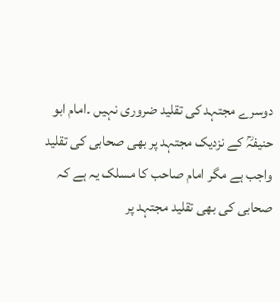دوسرے مجتہد کی تقلید ضروری نہیں ۔امام ابو حنیفہؒ کے نزدیک مجتہد پر بھی صحابی کی تقلید واجب ہے مگر امام صاحب کا مسلک یہ ہے کہ صحابی کی بھی تقلید مجتہد پر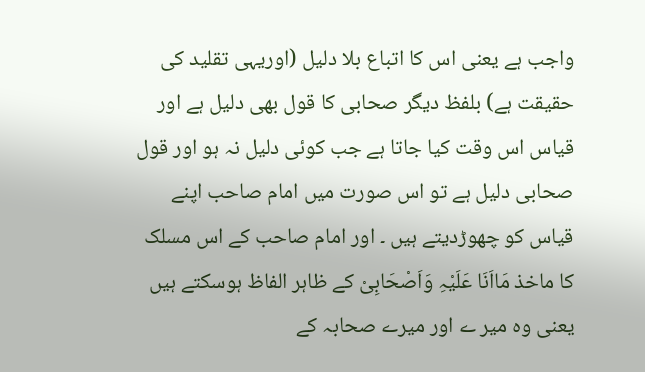واجب ہے یعنی اس کا اتباع بلا دلیل (اوریہی تقلید کی حقیقت ہے) بلفظ دیگر صحابی کا قول بھی دلیل ہے اور قیاس اس وقت کیا جاتا ہے جب کوئی دلیل نہ ہو اور قول صحابی دلیل ہے تو اس صورت میں امام صاحب اپنے قیاس کو چھوڑدیتے ہیں ۔ اور امام صاحب کے اس مسلک کا ماخذ مَااَنَا عَلَیْہِ وَاَصْحَابِیْ کے ظاہر الفاظ ہوسکتے ہیں یعنی وہ میر ے اور میرے صحابہ کے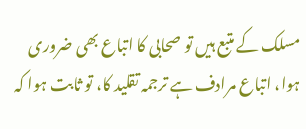مسلک کے متبع ہیں تو صحابی کا اتباع بھی ضروری ہوا، اتباع مرادف ہے ترجمہ تقلید کا، تو ثابت ہوا کہ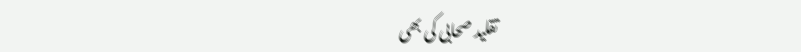تقلید صحابی کی بھی